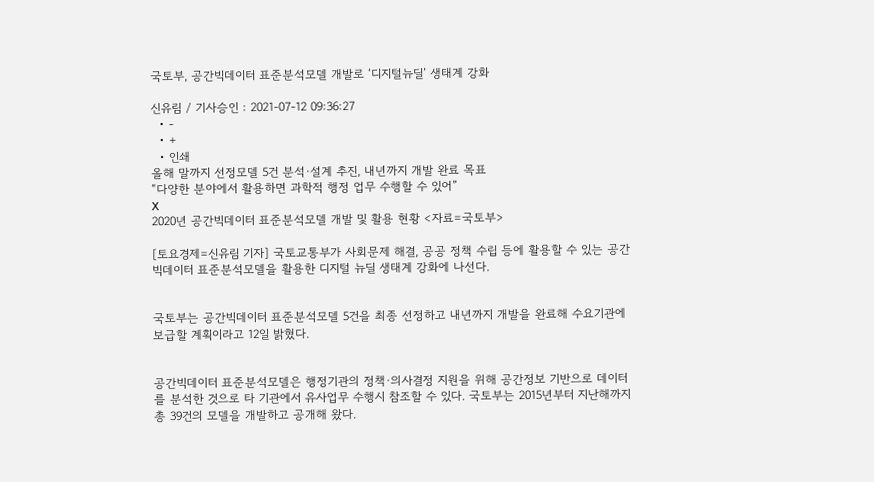국토부, 공간빅데이터 표준분석모델 개발로 ‘디지털뉴딜’ 생태계 강화

신유림 / 기사승인 : 2021-07-12 09:36:27
  • -
  • +
  • 인쇄
올해 말까지 선정모델 5건 분석·설계 추진, 내년까지 개발 완료 목표
“다양한 분야에서 활용하면 과학적 행정 업무 수행할 수 있어”
X
2020년 공간빅데이터 표준분석모델 개발 및 활용 현황 <자료=국토부>

[토요경제=신유림 기자] 국토교통부가 사회문제 해결, 공공 정책 수립 등에 활용할 수 있는 공간빅데이터 표준분석모델을 활용한 디지털 뉴딜 생태계 강화에 나선다.


국토부는 공간빅데이터 표준분석모델 5건을 최종 선정하고 내년까지 개발을 완료해 수요기관에 보급할 계획이라고 12일 밝혔다.


공간빅데이터 표준분석모델은 행정기관의 정책·의사결정 지원을 위해 공간정보 기반으로 데이터를 분석한 것으로 타 기관에서 유사업무 수행시 참조할 수 있다. 국토부는 2015년부터 지난해까지 총 39건의 모델을 개발하고 공개해 왔다.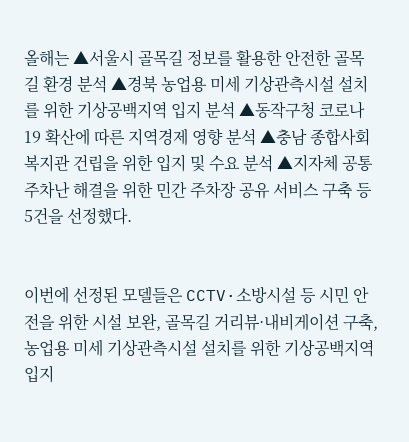올해는 ▲서울시 골목길 정보를 활용한 안전한 골목길 환경 분석 ▲경북 농업용 미세 기상관측시설 설치를 위한 기상공백지역 입지 분석 ▲동작구청 코로나19 확산에 따른 지역경제 영향 분석 ▲충남 종합사회복지관 건립을 위한 입지 및 수요 분석 ▲지자체 공통 주차난 해결을 위한 민간 주차장 공유 서비스 구축 등 5건을 선정했다.


이번에 선정된 모델들은 CCTV·소방시설 등 시민 안전을 위한 시설 보완, 골목길 거리뷰·내비게이션 구축, 농업용 미세 기상관측시설 설치를 위한 기상공백지역 입지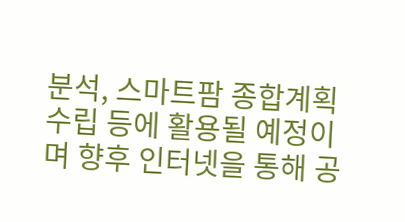분석, 스마트팜 종합계획 수립 등에 활용될 예정이며 향후 인터넷을 통해 공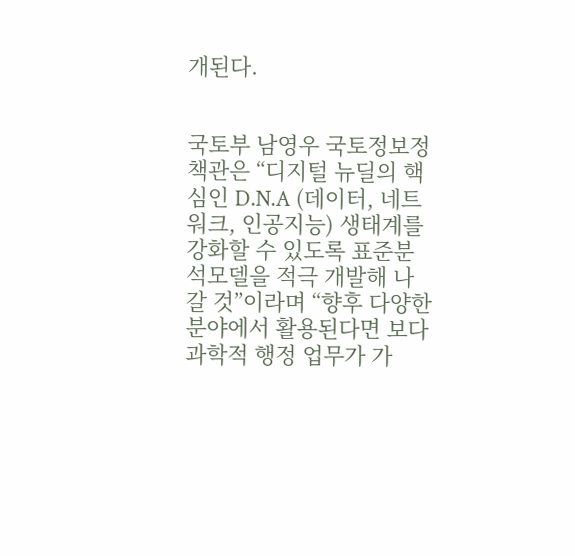개된다.


국토부 남영우 국토정보정책관은 “디지털 뉴딜의 핵심인 D.N.A (데이터, 네트워크, 인공지능) 생태계를 강화할 수 있도록 표준분석모델을 적극 개발해 나갈 것”이라며 “향후 다양한 분야에서 활용된다면 보다 과학적 행정 업무가 가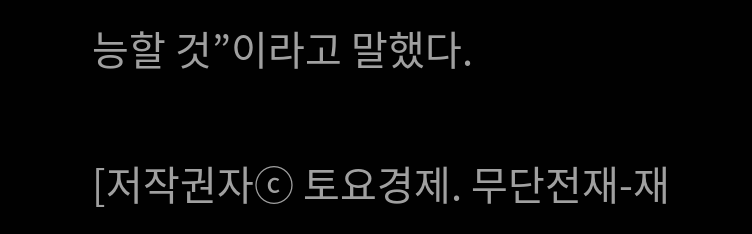능할 것”이라고 말했다.


[저작권자ⓒ 토요경제. 무단전재-재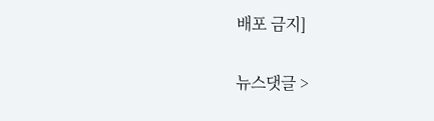배포 금지]

뉴스댓글 >